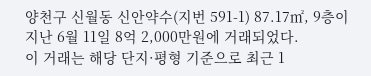양천구 신월동 신안약수(지번 591-1) 87.17㎡, 9층이 지난 6월 11일 8억 2,000만원에 거래되었다.
이 거래는 해당 단지·평형 기준으로 최근 1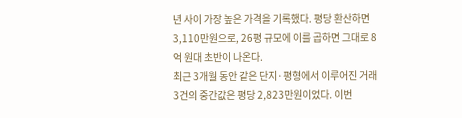년 사이 가장 높은 가격을 기록했다. 평당 환산하면 3,110만원으로, 26평 규모에 이를 곱하면 그대로 8억 원대 초반이 나온다.
최근 3개월 동안 같은 단지·평형에서 이루어진 거래 3건의 중간값은 평당 2,823만원이었다. 이번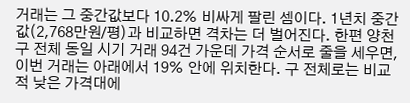거래는 그 중간값보다 10.2% 비싸게 팔린 셈이다. 1년치 중간값(2,768만원/평)과 비교하면 격차는 더 벌어진다. 한편 양천구 전체 동일 시기 거래 94건 가운데 가격 순서로 줄을 세우면, 이번 거래는 아래에서 19% 안에 위치한다. 구 전체로는 비교적 낮은 가격대에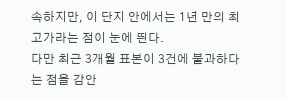속하지만, 이 단지 안에서는 1년 만의 최고가라는 점이 눈에 띈다.
다만 최근 3개월 표본이 3건에 불과하다는 점을 감안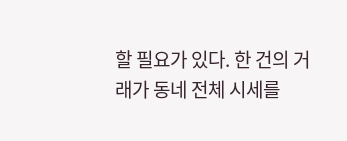할 필요가 있다. 한 건의 거래가 동네 전체 시세를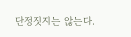단정짓지는 않는다.